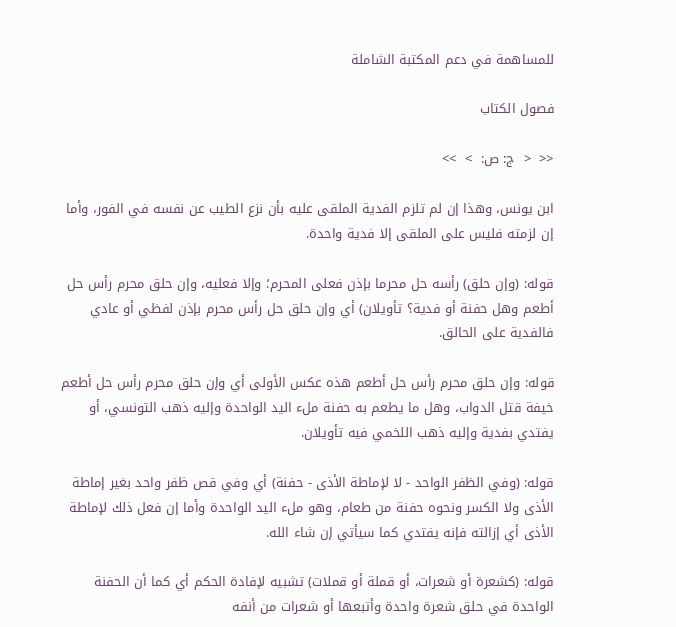للمساهمة في دعم المكتبة الشاملة

فصول الكتاب

<<  <  ج: ص:  >  >>

ابن يونس، وهذا إن لم تلزم الفدية الملقى عليه بأن نزع الطيب عن نفسه في الفور، وأما إن لزمته فليس على الملقى إلا فدية واحدة.

قوله: (وإن حلق) رأسه حل محرما بإذن فعلى المحرم؛ وإلا فعليه، وإن حلق محرم رأس حل أطعم وهل حفنة أو فدية؟ تأويلان) أي وإن حلق حل رأس محرم بإذن لفظي أو عادي فالفدية على الحالق.

قوله: وإن حلق محرم رأس حل أطعم هذه عكس الأولى أي وإن حلق محرم رأس حل أطعم خيفة قتل الدواب، وهل ما يطعم به حفنة ملء اليد الواحدة وإليه ذهب التونسي، أو يفتدي بفدية وإليه ذهب اللخمي فيه تأويلان.

قوله: (وفي الظفر الواحد - لا لإماطة الأذى - حفنة) أي وفي قص ظفر واحد بغير إماطة الأذى ولا الكسر ونحوه حفنة من طعام، وهو ملء اليد الواحدة وأما إن فعل ذلك لإماطة الأذى أي إزالته فإنه يفتدي كما سيأتي إن شاء الله.

قوله: (كشعرة أو شعرات، أو قملة أو قملات) تشبيه لإفادة الحكم أي كما أن الحفنة الواحدة في حلق شعرة واحدة وأتبعها أو شعرات من أنفه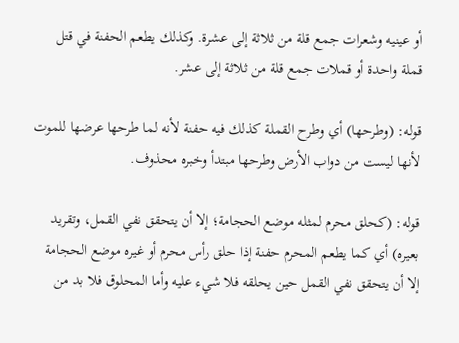أو عينيه وشعرات جمع قلة من ثلاثة إلى عشرة. وكذلك يطعم الحفنة في قتل قملة واحدة أو قملات جمع قلة من ثلاثة إلى عشر.

قوله: (وطرحها) أي وطرح القملة كذلك فيه حفنة لأنه لما طرحها عرضها للموت لأنها ليست من دواب الأرض وطرحها مبتدأ وخبره محذوف.

قوله: (كحلق محرم لمثله موضع الحجامة؛ إلا أن يتحقق نفي القمل، وتقريد بعيره) أي كما يطعم المحرم حفنة إذا حلق رأس محرم أو غيره موضع الحجامة إلا أن يتحقق نفي القمل حين يحلقه فلا شيء عليه وأما المحلوق فلا بد من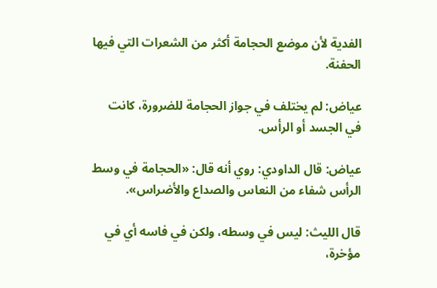الفدية لأن موضع الحجامة أكثر من الشعرات التي فيها الحفنة.

عياض: لم يختلف في جواز الحجامة للضرورة، كانت في الجسد أو الرأس.

عياض: قال الداودي: روي أنه قال: «الحجامة في وسط الرأس شفاء من النعاس والصداع والأضراس».

قال الليث: ليس في وسطه، ولكن في فاسه أي في مؤخرة،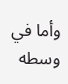وأما في وسطه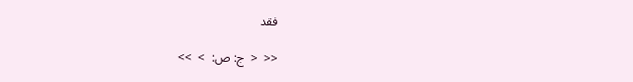فقد

<<  <  ج: ص:  >  >>